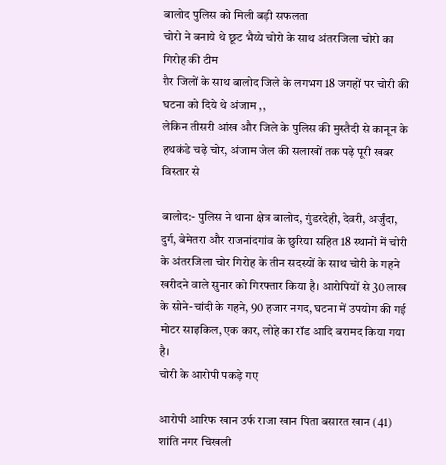बालोद पुलिस को मिली बड़ी सफलता
चोरो ने बनाये थे छूट भैय्ये चोरो के साथ अंतरजिला चोरो का गिरोह की टीम
ग़ैर जिलों के साथ बालोद जिले के लगभग 18 जगहों पर चोरी की घटना को दिये थे अंजाम ,,
लेकिन तीसरी आंख और जिले के पुलिस की मुस्तैदी से कानून के हथकंडे चढ़े चोर, अंजाम जेल की सलाखों तक पढ़े पूरी खबर विस्तार से

बालोद:- पुलिस ने थाना क्षेत्र बालोद, गुंडरदेही, देवरी, अर्जुंदा, दुर्ग, बेमेतरा और राजनांदगांव के छुरिया सहित 18 स्थानों में चोरी के अंतरजिला चोर गिरोह के तीन सदस्यों के साथ चोरी के गहने खरीदने वाले सुनार को गिरफ्तार किया है। आरोपियों से 30 लाख के सोने-चांदी के गहने, 90 हजार नगद, घटना में उपयोग की गई मोटर साइकिल, एक कार, लोहे का रॉड आदि बरामद किया गया है।
चोरी के आरोपी पकड़े गए

आरोपी आरिफ खान उर्फ राजा खान पिता बसारत खान (41) शांति नगर चिखली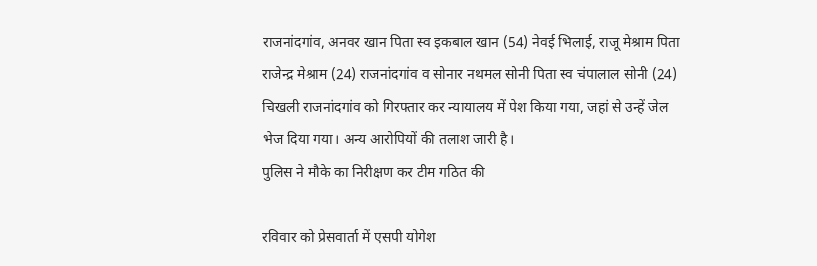राजनांदगांव, अनवर खान पिता स्व इकबाल खान (54) नेवई भिलाई, राजू मेश्राम पिता राजेन्द्र मेश्राम (24) राजनांदगांव व सोनार नथमल सोनी पिता स्व चंपालाल सोनी (24) चिखली राजनांदगांव को गिरफ्तार कर न्यायालय में पेश किया गया, जहां से उन्हें जेल भेज दिया गया। अन्य आरोपियों की तलाश जारी है।
पुलिस ने मौके का निरीक्षण कर टीम गठित की

रविवार को प्रेसवार्ता में एसपी योगेश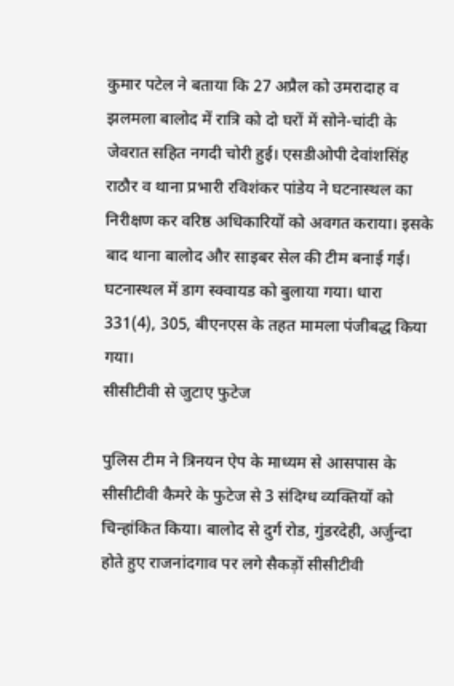कुमार पटेल ने बताया कि 27 अप्रैल को उमरादाह व झलमला बालोद में रात्रि को दो घरों में सोने-चांदी के जेवरात सहित नगदी चोरी हुई। एसडीओपी देवांशसिंह राठौर व थाना प्रभारी रविशंकर पांडेय ने घटनास्थल का निरीक्षण कर वरिष्ठ अधिकारियों को अवगत कराया। इसके बाद थाना बालोद और साइबर सेल की टीम बनाई गई। घटनास्थल में डाग स्क्वायड को बुलाया गया। धारा 331(4), 305, बीएनएस के तहत मामला पंजीबद्ध किया गया।
सीसीटीवी से जुटाए फुटेज

पुलिस टीम ने त्रिनयन ऐप के माध्यम से आसपास के सीसीटीवी कैमरे के फुटेज से 3 संदिग्ध व्यक्तियों को चिन्हांकित किया। बालोद से दुर्ग रोड, गुंडरदेही, अर्जुन्दा होते हुए राजनांदगाव पर लगे सैकड़ों सीसीटीवी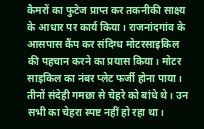कैमरों का फुटेज प्राप्त कर तकनीकी साक्ष्य के आधार पर कार्य किया। राजनांदगांव के आसपास कैंप कर संदिग्ध मोटरसाइकिल की पहचान करने का प्रयास किया। मोटर साइकिल का नंबर प्लेट फर्जी होना पाया। तीनों संदेही गमछा से चेहरे को बांधे थे। उन सभी का चेहरा स्पष्ट नहीं हो रहा था।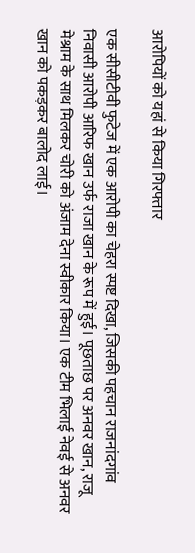आरोपियों को यहां से किया गिरफ्तार

एक सीसीटीवी फुटेज में एक आरोपी का चेहरा स्पष्ट दिखा, जिसकी पहचान राजनांदगांव निवासी आरोपी आरिफ खान उर्फ राजा खान के रूप में हुई। पूछताछ पर अनवर खान, राजू मेश्राम के साथ मिलकर चोरी को अंजाम देना स्वीकार किया। एक टीम भिलाई नेवई से अनवर खान को पकड़कर बालोद लाई।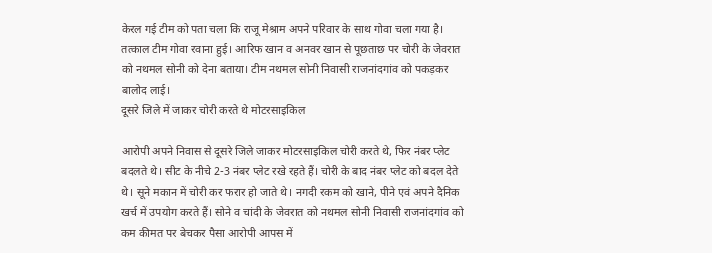केरल गई टीम को पता चला कि राजू मेश्राम अपने परिवार के साथ गोवा चला गया है। तत्काल टीम गोवा रवाना हुई। आरिफ खान व अनवर खान से पूछताछ पर चोरी के जेवरात को नथमल सोनी को देना बताया। टीम नथमल सोनी निवासी राजनांदगांव को पकड़कर बालोद लाई।
दूसरे जिले में जाकर चोरी करते थे मोटरसाइकिल

आरोपी अपने निवास से दूसरे जिले जाकर मोटरसाइकिल चोरी करते थे, फिर नंबर प्लेट बदलते थे। सीट के नीचे 2-3 नंबर प्लेट रखे रहते हैं। चोरी के बाद नंबर प्लेट को बदल देते थे। सूने मकान में चोरी कर फरार हो जाते थे। नगदी रकम को खाने, पीने एवं अपने दैनिक खर्च में उपयोग करते हैं। सोने व चांदी के जेवरात को नथमल सोनी निवासी राजनांदगांव को कम कीमत पर बेचकर पैसा आरोपी आपस में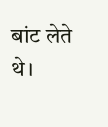बांट लेते थे।